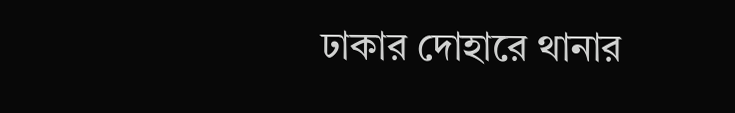ঢাকার দোহারে থানার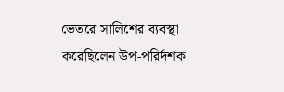ভেতরে সালিশের ব্যবস্থা করেছিলেন উপ-পরির্দশক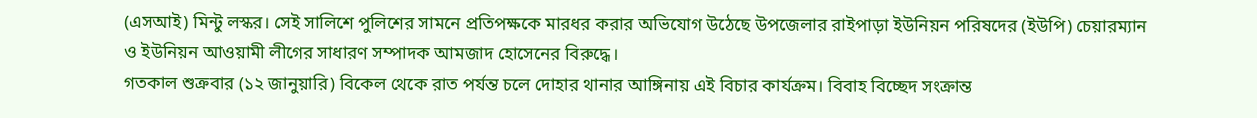(এসআই) মিন্টু লস্কর। সেই সালিশে পুলিশের সামনে প্রতিপক্ষকে মারধর করার অভিযোগ উঠেছে উপজেলার রাইপাড়া ইউনিয়ন পরিষদের (ইউপি) চেয়ারম্যান ও ইউনিয়ন আওয়ামী লীগের সাধারণ সম্পাদক আমজাদ হোসেনের বিরুদ্ধে।
গতকাল শুক্রবার (১২ জানুয়ারি) বিকেল থেকে রাত পর্যন্ত চলে দোহার থানার আঙ্গিনায় এই বিচার কার্যক্রম। বিবাহ বিচ্ছেদ সংক্রান্ত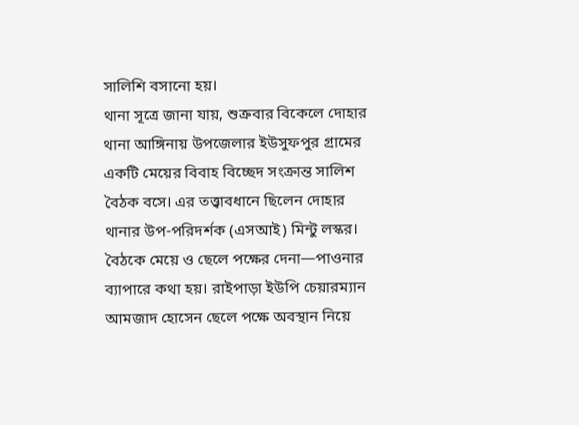সালিশি বসানো হয়।
থানা সূত্রে জানা যায়, শুক্রবার বিকেলে দোহার থানা আঙ্গিনায় উপজেলার ইউসুফপুর গ্রামের একটি মেয়ের বিবাহ বিচ্ছেদ সংক্রান্ত সালিশ বৈঠক বসে। এর তত্ত্বাবধানে ছিলেন দোহার থানার উপ-পরিদর্শক (এসআই) মিন্টু লস্কর। বৈঠকে মেয়ে ও ছেলে পক্ষের দেনা—পাওনার ব্যাপারে কথা হয়। রাইপাড়া ইউপি চেয়ারম্যান আমজাদ হোসেন ছেলে পক্ষে অবস্থান নিয়ে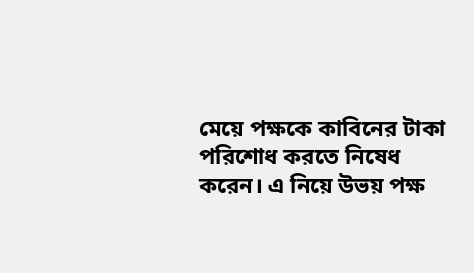মেয়ে পক্ষকে কাবিনের টাকা পরিশোধ করতে নিষেধ করেন। এ নিয়ে উভয় পক্ষ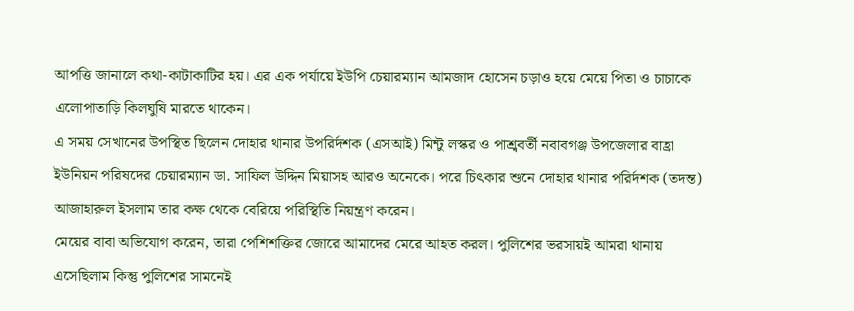আপত্তি জানালে কথা-কাটাকাটির হয়। এর এক পর্যায়ে ইউপি চেয়ারম্যান আমজাদ হোসেন চড়াও হয়ে মেয়ে পিতা ও চাচাকে এলোপাতাড়ি কিলঘুষি মারতে থাকেন।
এ সময় সেখানের উপস্থিত ছিলেন দোহার থানার উপরির্দশক (এসআই) মিন্টু লস্কর ও পাশ্র্ববর্তী নবাবগঞ্জ উপজেলার বাহ্রা ইউনিয়ন পরিষদের চেয়ারম্যান ডা. সাফিল উদ্দিন মিয়াসহ আরও অনেকে। পরে চিৎকার শুনে দোহার থানার পরির্দশক (তদন্ত) আজাহারুল ইসলাম তার কক্ষ থেকে বেরিয়ে পরিস্থিতি নিয়ন্ত্রণ করেন।
মেয়ের বাবা অভিযোগ করেন, তারা পেশিশক্তির জোরে আমাদের মেরে আহত করল। পুলিশের ভরসায়ই আমরা থানায় এসেছিলাম কিন্তু পুলিশের সামনেই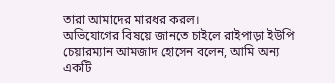তারা আমাদের মারধর করল।
অভিযোগের বিষয়ে জানতে চাইলে রাইপাড়া ইউপি চেয়ারম্যান আমজাদ হোসেন বলেন, আমি অন্য একটি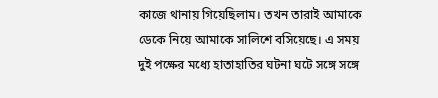কাজে থানায় গিয়েছিলাম। তখন তারাই আমাকে ডেকে নিয়ে আমাকে সালিশে বসিয়েছে। এ সময় দুই পক্ষের মধ্যে হাতাহাতির ঘটনা ঘটে সঙ্গে সঙ্গে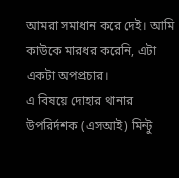আমরা সমাধান করে দেই। আমি কাউকে মারধর করেনি, এটা একটা অপপ্রচার।
এ বিষয়ে দোহার থানার উপরির্দশক (এসআই) মিন্টু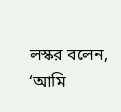লস্কর বলেন, ‘আমি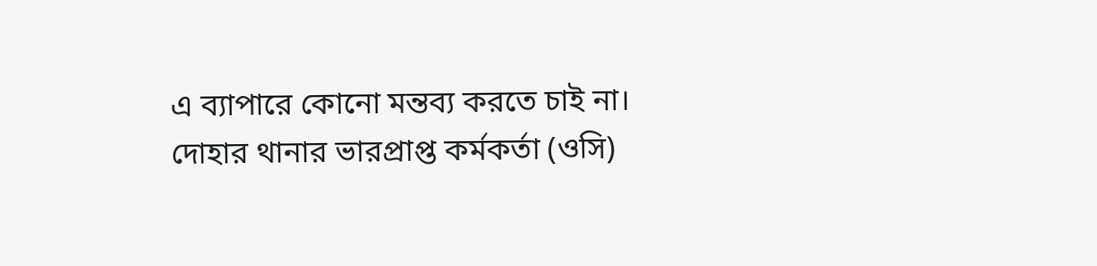এ ব্যাপারে কোনো মন্তব্য করতে চাই না।
দোহার থানার ভারপ্রাপ্ত কর্মকর্তা (ওসি)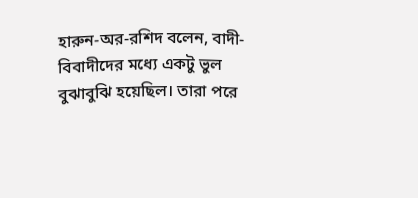হারুন-অর-রশিদ বলেন, বাদী-বিবাদীদের মধ্যে একটু ভুল বুঝাবুঝি হয়েছিল। তারা পরে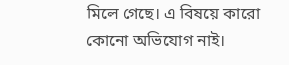মিলে গেছে। এ বিষয়ে কারো কোনো অভিযোগ নাই।